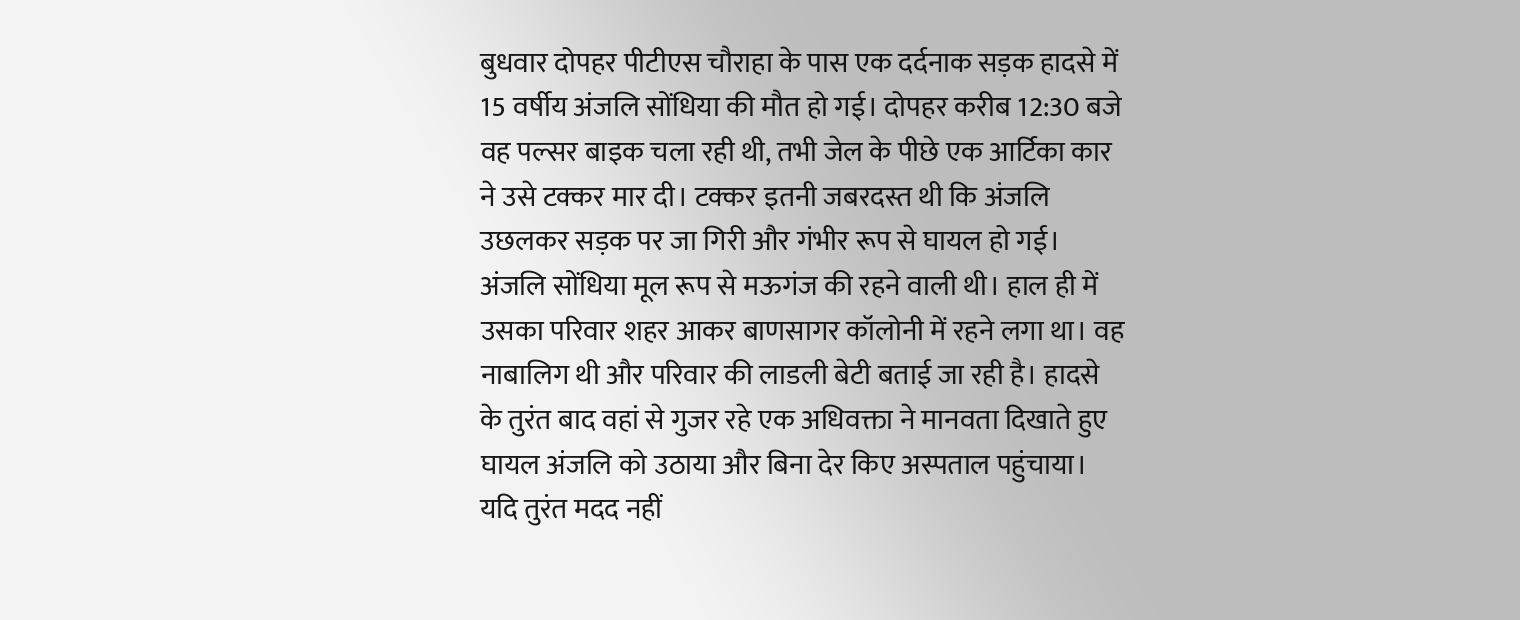बुधवार दोपहर पीटीएस चौराहा के पास एक दर्दनाक सड़क हादसे में 15 वर्षीय अंजलि सोंधिया की मौत हो गई। दोपहर करीब 12:30 बजे वह पल्सर बाइक चला रही थी, तभी जेल के पीछे एक आर्टिका कार ने उसे टक्कर मार दी। टक्कर इतनी जबरदस्त थी कि अंजलि उछलकर सड़क पर जा गिरी और गंभीर रूप से घायल हो गई। अंजलि सोंधिया मूल रूप से मऊगंज की रहने वाली थी। हाल ही में उसका परिवार शहर आकर बाणसागर कॉलोनी में रहने लगा था। वह नाबालिग थी और परिवार की लाडली बेटी बताई जा रही है। हादसे के तुरंत बाद वहां से गुजर रहे एक अधिवक्ता ने मानवता दिखाते हुए घायल अंजलि को उठाया और बिना देर किए अस्पताल पहुंचाया। यदि तुरंत मदद नहीं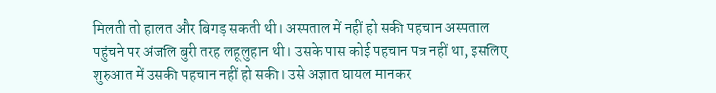मिलती तो हालत और बिगड़ सकती थी। अस्पताल में नहीं हो सकी पहचान अस्पताल पहुंचने पर अंजलि बुरी तरह लहूलुहान थी। उसके पास कोई पहचान पत्र नहीं था, इसलिए शुरुआत में उसकी पहचान नहीं हो सकी। उसे अज्ञात घायल मानकर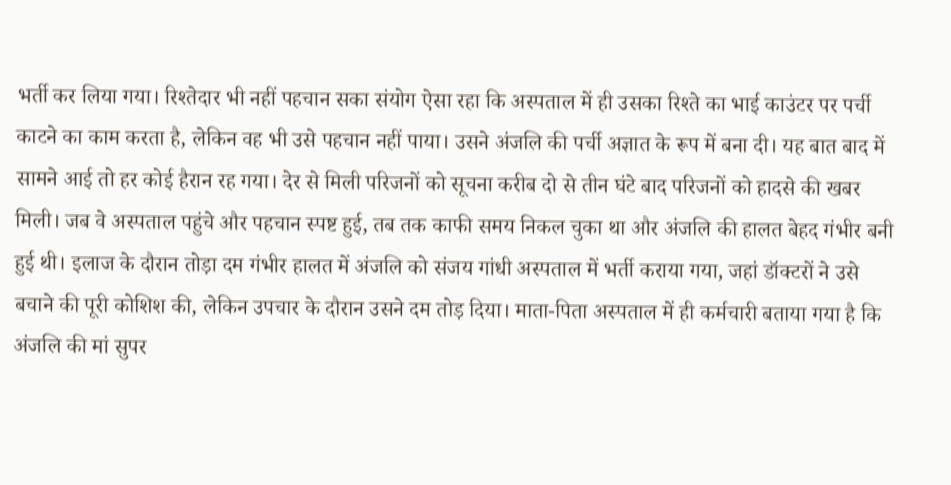भर्ती कर लिया गया। रिश्तेदार भी नहीं पहचान सका संयोग ऐसा रहा कि अस्पताल में ही उसका रिश्ते का भाई काउंटर पर पर्ची काटने का काम करता है, लेकिन वह भी उसे पहचान नहीं पाया। उसने अंजलि की पर्ची अज्ञात के रूप में बना दी। यह बात बाद में सामने आई तो हर कोई हैरान रह गया। देर से मिली परिजनों को सूचना करीब दो से तीन घंटे बाद परिजनों को हादसे की खबर मिली। जब वे अस्पताल पहुंचे और पहचान स्पष्ट हुई, तब तक काफी समय निकल चुका था और अंजलि की हालत बेहद गंभीर बनी हुई थी। इलाज के दौरान तोड़ा दम गंभीर हालत में अंजलि को संजय गांधी अस्पताल में भर्ती कराया गया, जहां डॉक्टरों ने उसे बचाने की पूरी कोशिश की, लेकिन उपचार के दौरान उसने दम तोड़ दिया। माता-पिता अस्पताल में ही कर्मचारी बताया गया है कि अंजलि की मां सुपर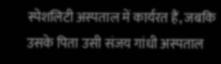स्पेशलिटी अस्पताल में कार्यरत हैं, जबकि उसके पिता उसी संजय गांधी अस्पताल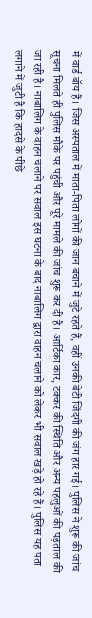में वार्ड बॉय हैं। जिस अस्पताल में माता-पिता लोगों की जान बचाने में जुटे रहते हैं, वहीं उनकी बेटी जिंदगी की जंग हार गई। पुलिस ने शुरू की जांच सूचना मिलते ही पुलिस मौके पर पहुंची और पूरे मामले की जांच शुरू कर दी है। आर्टिका कार, टक्कर की स्थिति और अन्य पहलुओं की पड़ताल की जा रही है। नाबालिग के वाहन चलाने पर सवाल इस घटना के बाद नाबालिग द्वारा वाहन चलाने को लेकर भी सवाल खड़े हो रहे हैं। पुलिस यह पता लगाने में जुटी है कि हादसे के पीछे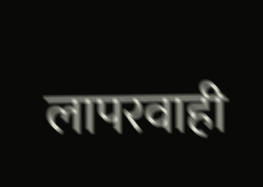लापरवाही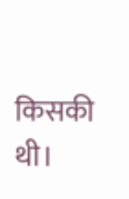किसकी थी।